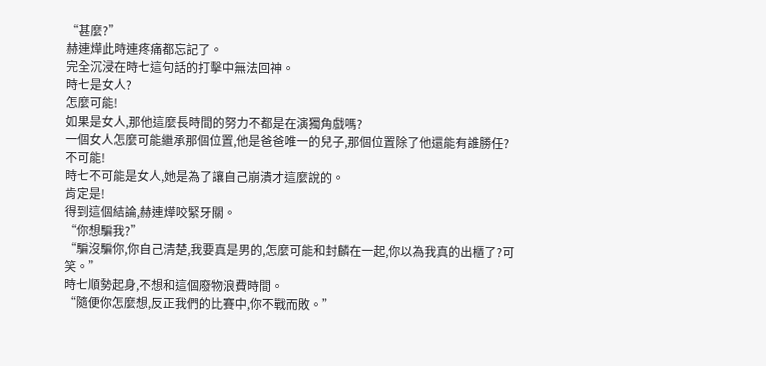“甚麼?”
赫連燁此時連疼痛都忘記了。
完全沉浸在時七這句話的打擊中無法回神。
時七是女人?
怎麼可能!
如果是女人,那他這麼長時間的努力不都是在演獨角戲嗎?
一個女人怎麼可能繼承那個位置,他是爸爸唯一的兒子,那個位置除了他還能有誰勝任?
不可能!
時七不可能是女人,她是為了讓自己崩潰才這麼說的。
肯定是!
得到這個結論,赫連燁咬緊牙關。
“你想騙我?”
“騙沒騙你,你自己清楚,我要真是男的,怎麼可能和封麟在一起,你以為我真的出櫃了?可笑。”
時七順勢起身,不想和這個廢物浪費時間。
“隨便你怎麼想,反正我們的比賽中,你不戰而敗。”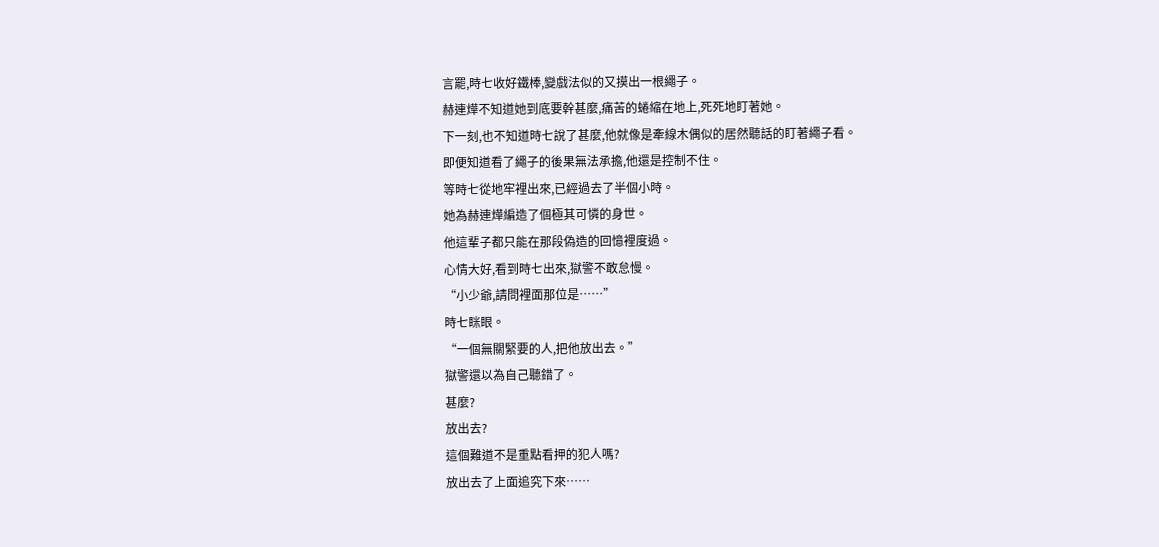言罷,時七收好鐵棒,變戲法似的又摸出一根繩子。
赫連燁不知道她到底要幹甚麼,痛苦的蜷縮在地上,死死地盯著她。
下一刻,也不知道時七說了甚麼,他就像是牽線木偶似的居然聽話的盯著繩子看。
即便知道看了繩子的後果無法承擔,他還是控制不住。
等時七從地牢裡出來,已經過去了半個小時。
她為赫連燁編造了個極其可憐的身世。
他這輩子都只能在那段偽造的回憶裡度過。
心情大好,看到時七出來,獄警不敢怠慢。
“小少爺,請問裡面那位是……”
時七眯眼。
“一個無關緊要的人,把他放出去。”
獄警還以為自己聽錯了。
甚麼?
放出去?
這個難道不是重點看押的犯人嗎?
放出去了上面追究下來……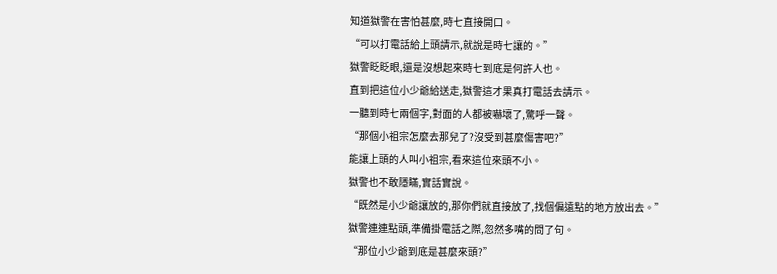知道獄警在害怕甚麼,時七直接開口。
“可以打電話給上頭請示,就說是時七讓的。”
獄警眨眨眼,還是沒想起來時七到底是何許人也。
直到把這位小少爺給送走,獄警這才果真打電話去請示。
一聽到時七兩個字,對面的人都被嚇壞了,驚呼一聲。
“那個小祖宗怎麼去那兒了?沒受到甚麼傷害吧?”
能讓上頭的人叫小祖宗,看來這位來頭不小。
獄警也不敢隱瞞,實話實說。
“既然是小少爺讓放的,那你們就直接放了,找個偏遠點的地方放出去。”
獄警連連點頭,準備掛電話之際,忽然多嘴的問了句。
“那位小少爺到底是甚麼來頭?”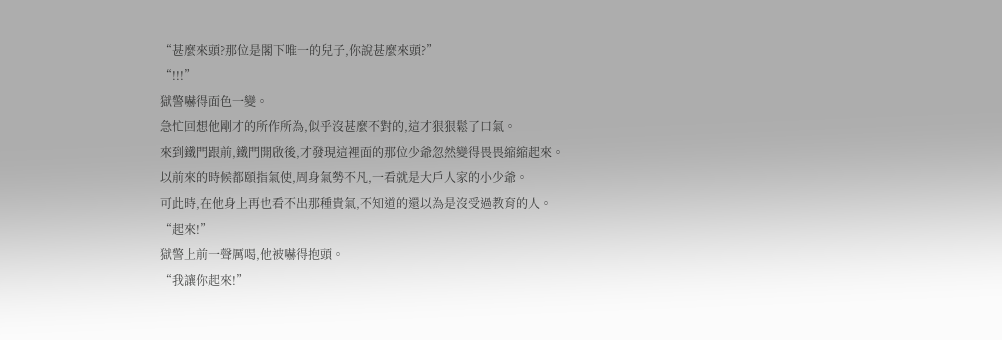“甚麼來頭?那位是閣下唯一的兒子,你說甚麼來頭?”
“!!!”
獄警嚇得面色一變。
急忙回想他剛才的所作所為,似乎沒甚麼不對的,這才狠狠鬆了口氣。
來到鐵門跟前,鐵門開啟後,才發現這裡面的那位少爺忽然變得畏畏縮縮起來。
以前來的時候都頤指氣使,周身氣勢不凡,一看就是大戶人家的小少爺。
可此時,在他身上再也看不出那種貴氣,不知道的還以為是沒受過教育的人。
“起來!”
獄警上前一聲厲喝,他被嚇得抱頭。
“我讓你起來!”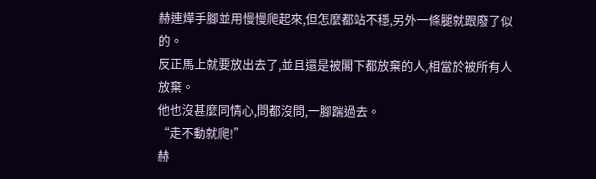赫連燁手腳並用慢慢爬起來,但怎麼都站不穩,另外一條腿就跟廢了似的。
反正馬上就要放出去了,並且還是被閣下都放棄的人,相當於被所有人放棄。
他也沒甚麼同情心,問都沒問,一腳踹過去。
“走不動就爬!”
赫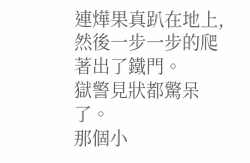連燁果真趴在地上,然後一步一步的爬著出了鐵門。
獄警見狀都驚呆了。
那個小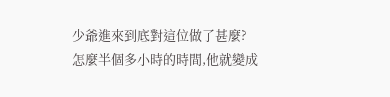少爺進來到底對這位做了甚麼?
怎麼半個多小時的時間,他就變成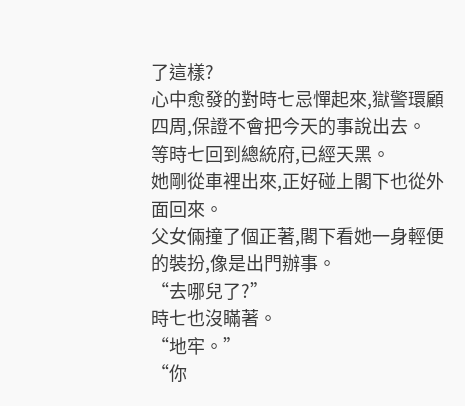了這樣?
心中愈發的對時七忌憚起來,獄警環顧四周,保證不會把今天的事說出去。
等時七回到總統府,已經天黑。
她剛從車裡出來,正好碰上閣下也從外面回來。
父女倆撞了個正著,閣下看她一身輕便的裝扮,像是出門辦事。
“去哪兒了?”
時七也沒瞞著。
“地牢。”
“你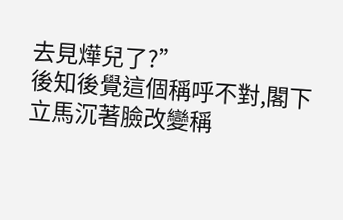去見燁兒了?”
後知後覺這個稱呼不對,閣下立馬沉著臉改變稱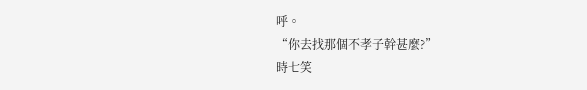呼。
“你去找那個不孝子幹甚麼?”
時七笑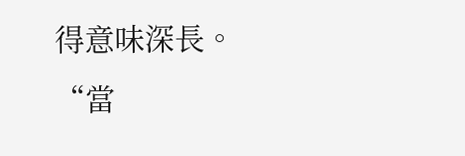得意味深長。
“當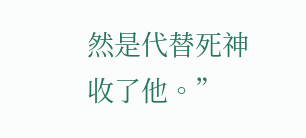然是代替死神收了他。”